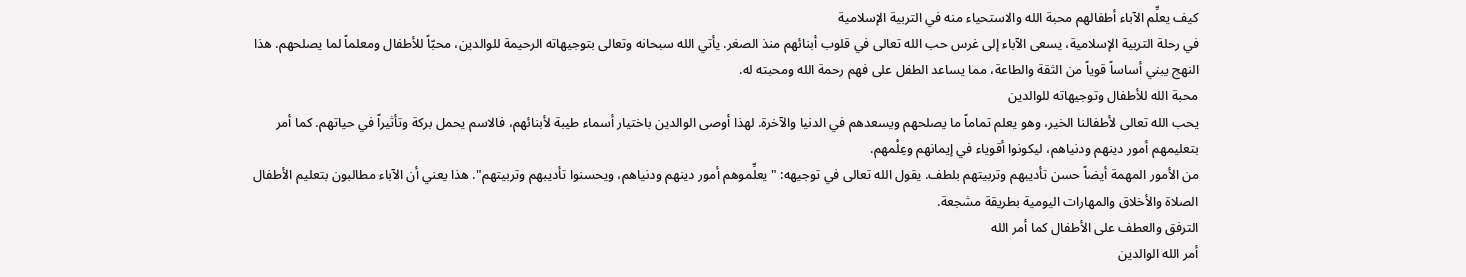كيف يعلِّم الآباء أطفالهم محبة الله والاستحياء منه في التربية الإسلامية
في رحلة التربية الإسلامية، يسعى الآباء إلى غرس حب الله تعالى في قلوب أبنائهم منذ الصغر. يأتي الله سبحانه وتعالى بتوجيهاته الرحيمة للوالدين، محبّاً للأطفال ومعلماً لما يصلحهم. هذا النهج يبني أساساً قوياً من الثقة والطاعة، مما يساعد الطفل على فهم رحمة الله ومحبته له.
محبة الله للأطفال وتوجيهاته للوالدين
يحب الله تعالى لأطفالنا الخير، وهو يعلم تماماً ما يصلحهم ويسعدهم في الدنيا والآخرة. لهذا أوصى الوالدين باختيار أسماء طيبة لأبنائهم، فالاسم يحمل بركة وتأثيراً في حياتهم. كما أمر بتعليمهم أمور دينهم ودنياهم، ليكونوا أقوياء في إيمانهم وعِلْمهم.
من الأمور المهمة أيضاً حسن تأديبهم وتربيتهم بلطف. يقول الله تعالى في توجيهه: "يعلِّموهم أمور دينهم ودنياهم، ويحسنوا تأديبهم وتربيتهم". هذا يعني أن الآباء مطالبون بتعليم الأطفال الصلاة والأخلاق والمهارات اليومية بطريقة مشجعة.
الترفق والعطف على الأطفال كما أمر الله
أمر الله الوالدين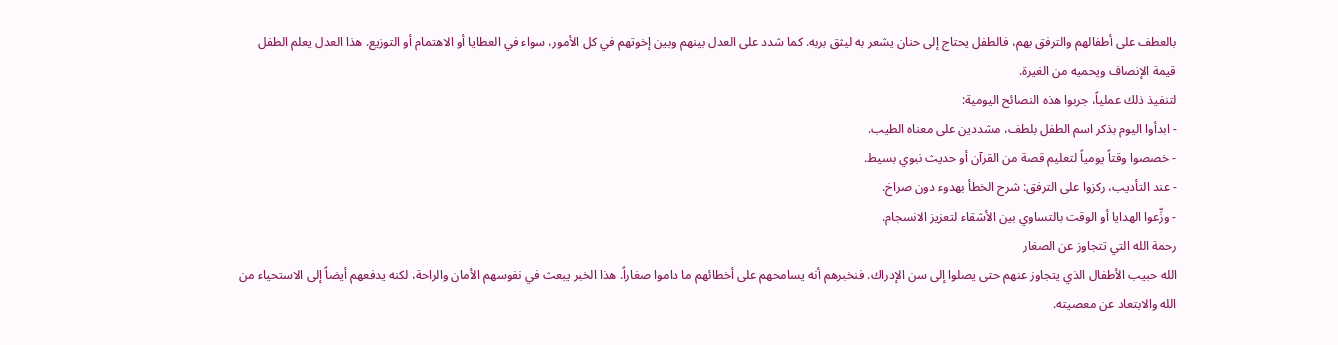بالعطف على أطفالهم والترفق بهم، فالطفل يحتاج إلى حنان يشعر به ليثق بربه. كما شدد على العدل بينهم وبين إخوتهم في كل الأمور، سواء في العطايا أو الاهتمام أو التوزيع. هذا العدل يعلم الطفل قيمة الإنصاف ويحميه من الغيرة.
لتنفيذ ذلك عملياً، جربوا هذه النصائح اليومية:
- ابدأوا اليوم بذكر اسم الطفل بلطف، مشددين على معناه الطيب.
- خصصوا وقتاً يومياً لتعليم قصة من القرآن أو حديث نبوي بسيط.
- عند التأديب، ركزوا على الترفق: شرح الخطأ بهدوء دون صراخ.
- وزِّعوا الهدايا أو الوقت بالتساوي بين الأشقاء لتعزيز الانسجام.
رحمة الله التي تتجاوز عن الصغار
الله حبيب الأطفال الذي يتجاوز عنهم حتى يصلوا إلى سن الإدراك. فنخبرهم أنه يسامحهم على أخطائهم ما داموا صغاراً. هذا الخبر يبعث في نفوسهم الأمان والراحة، لكنه يدفعهم أيضاً إلى الاستحياء من الله والابتعاد عن معصيته.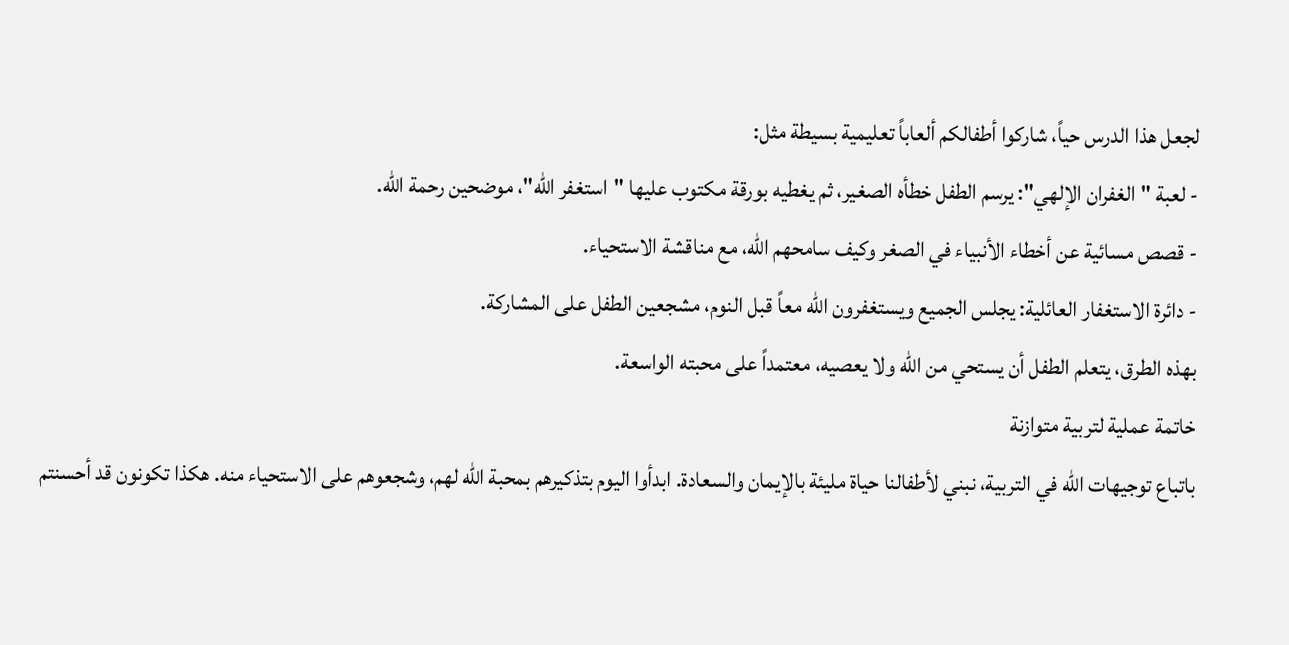لجعل هذا الدرس حياً، شاركوا أطفالكم ألعاباً تعليمية بسيطة مثل:
- لعبة "الغفران الإلهي": يرسم الطفل خطأه الصغير، ثم يغطيه بورقة مكتوب عليها "استغفر الله"، موضحين رحمة الله.
- قصص مسائية عن أخطاء الأنبياء في الصغر وكيف سامحهم الله، مع مناقشة الاستحياء.
- دائرة الاستغفار العائلية: يجلس الجميع ويستغفرون الله معاً قبل النوم، مشجعين الطفل على المشاركة.
بهذه الطرق، يتعلم الطفل أن يستحي من الله ولا يعصيه، معتمداً على محبته الواسعة.
خاتمة عملية لتربية متوازنة
باتباع توجيهات الله في التربية، نبني لأطفالنا حياة مليئة بالإيمان والسعادة. ابدأوا اليوم بتذكيرهم بمحبة الله لهم، وشجعوهم على الاستحياء منه. هكذا تكونون قد أحسنتم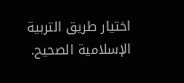اختيار طريق التربية الإسلامية الصحيح.